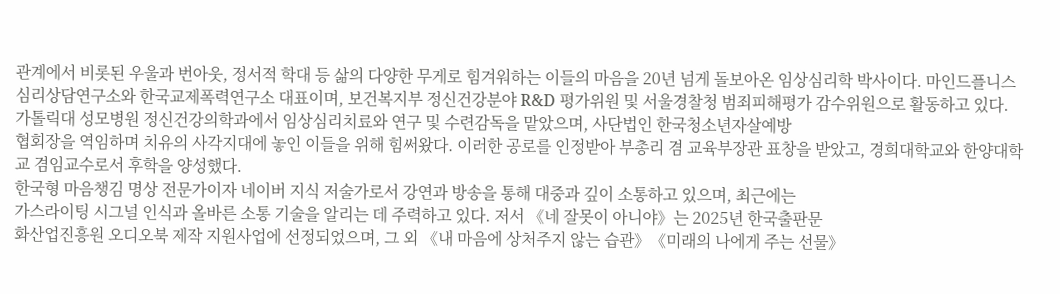관계에서 비롯된 우울과 번아웃, 정서적 학대 등 삶의 다양한 무게로 힘겨워하는 이들의 마음을 20년 넘게 돌보아온 임상심리학 박사이다. 마인드플니스 심리상담연구소와 한국교제폭력연구소 대표이며, 보건복지부 정신건강분야 R&D 평가위원 및 서울경찰청 범죄피해평가 감수위원으로 활동하고 있다.
가톨릭대 성모병원 정신건강의학과에서 임상심리치료와 연구 및 수련감독을 맡았으며, 사단법인 한국청소년자살예방
협회장을 역임하며 치유의 사각지대에 놓인 이들을 위해 힘써왔다. 이러한 공로를 인정받아 부총리 겸 교육부장관 표창을 받았고, 경희대학교와 한양대학교 겸임교수로서 후학을 양성했다.
한국형 마음챙김 명상 전문가이자 네이버 지식 저술가로서 강연과 방송을 통해 대중과 깊이 소통하고 있으며, 최근에는
가스라이팅 시그널 인식과 올바른 소통 기술을 알리는 데 주력하고 있다. 저서 《네 잘못이 아니야》는 2025년 한국출판문
화산업진흥원 오디오북 제작 지원사업에 선정되었으며, 그 외 《내 마음에 상처주지 않는 습관》《미래의 나에게 주는 선물》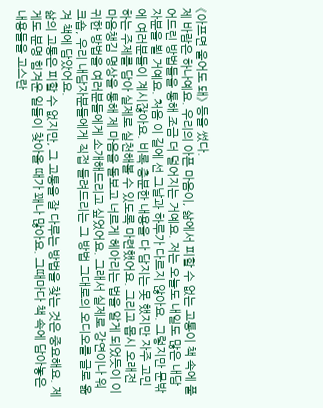《아프면 울어도 돼》 등을 썼다.
제 바람은 하나예요. 우리의 아픈 마음이, 삶에서 피할 수 없는 고통이 책 속에 풀어드린 방법들을 통해 조금 더 덜어지는 거예요. 저는 오늘도 내일도 많은 내담자분을 뵐 거예요. 처음 이 길에 선 그날과 하루가 다르지 않아요. 그렇지만 문밖에 여러분들이 계시잖아요. 비록 충분한 내용을 다 담지는 못 했지만 자주 고민하는 주제를 담아 실제로 실천해볼 수 있도록 마련했어요. 그리고 몹시 오래전 마음챙김 명상을 통해 제 마음을 돌보고 너르게 헤아리는 법을 알게 되었듯이 이 귀한 방법을 여러분들에게 소개해드리고 싶었어요. 그래서 실제로 강연이나 워크숍, 우리 내담자분들에게 직접 들려드리는 그 방법 그대로의 오디오를 글로 옮겨 책에 담았어요.
삶의 고통은 피할 수 없지만, 그 고통을 잘 다루는 방법을 찾는 것은 중요해요. 제게도 분명 힘겨운 일들이 찾아올 때가 꽤나 많아요. 그때마다 책 속에 담아놓은 내용들을 고스란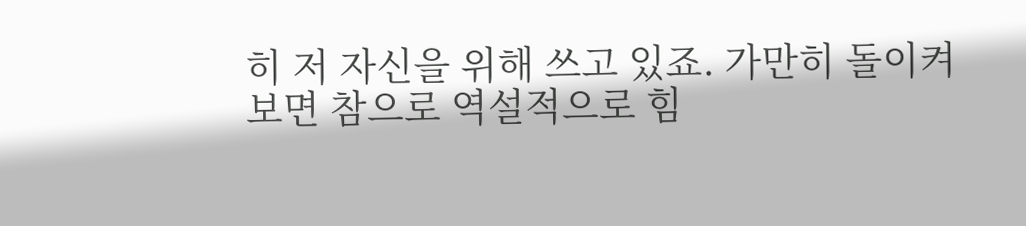히 저 자신을 위해 쓰고 있죠. 가만히 돌이켜 보면 참으로 역설적으로 힘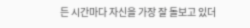든 시간마다 자신을 가장 잘 돌보고 있더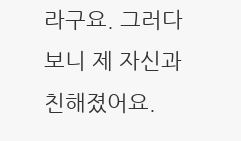라구요. 그러다 보니 제 자신과 친해졌어요.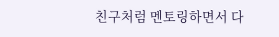친구처럼 멘토링하면서 다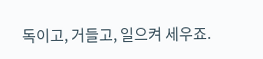독이고, 거들고, 일으켜 세우죠.